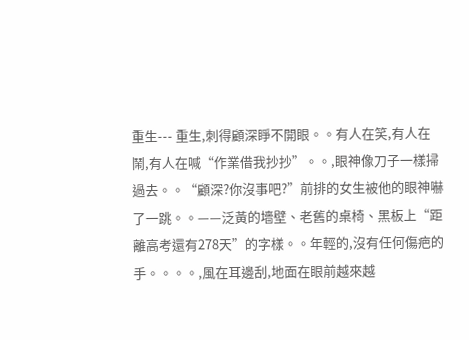重生--- 重生,刺得顧深睜不開眼。。有人在笑,有人在鬧,有人在喊“作業借我抄抄”。。,眼神像刀子一樣掃過去。。“顧深?你沒事吧?”前排的女生被他的眼神嚇了一跳。。——泛黃的墻壁、老舊的桌椅、黑板上“距離高考還有278天”的字樣。。年輕的,沒有任何傷疤的手。。。。,風在耳邊刮,地面在眼前越來越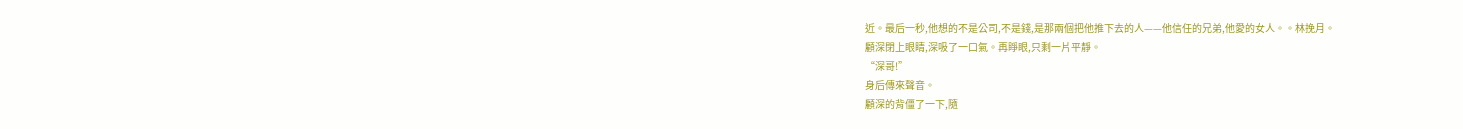近。最后一秒,他想的不是公司,不是錢,是那兩個把他推下去的人——他信任的兄弟,他愛的女人。。林挽月。
顧深閉上眼睛,深吸了一口氣。再睜眼,只剩一片平靜。
“深哥!”
身后傳來聲音。
顧深的背僵了一下,隨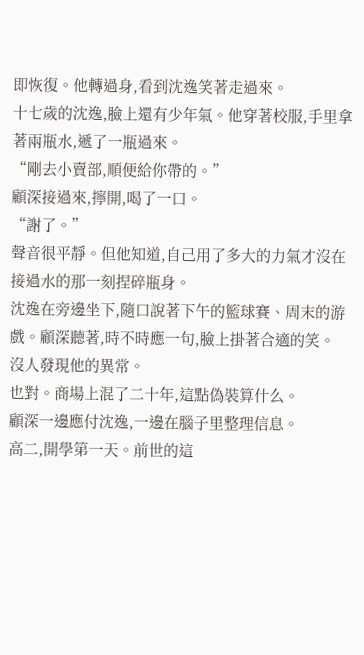即恢復。他轉過身,看到沈逸笑著走過來。
十七歲的沈逸,臉上還有少年氣。他穿著校服,手里拿著兩瓶水,遞了一瓶過來。
“剛去小賣部,順便給你帶的。”
顧深接過來,擰開,喝了一口。
“謝了。”
聲音很平靜。但他知道,自己用了多大的力氣才沒在接過水的那一刻捏碎瓶身。
沈逸在旁邊坐下,隨口說著下午的籃球賽、周末的游戲。顧深聽著,時不時應一句,臉上掛著合適的笑。
沒人發現他的異常。
也對。商場上混了二十年,這點偽裝算什么。
顧深一邊應付沈逸,一邊在腦子里整理信息。
高二,開學第一天。前世的這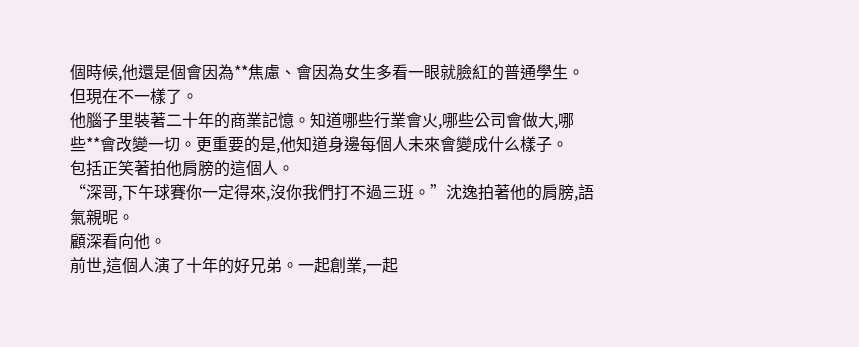個時候,他還是個會因為**焦慮、會因為女生多看一眼就臉紅的普通學生。
但現在不一樣了。
他腦子里裝著二十年的商業記憶。知道哪些行業會火,哪些公司會做大,哪些**會改變一切。更重要的是,他知道身邊每個人未來會變成什么樣子。
包括正笑著拍他肩膀的這個人。
“深哥,下午球賽你一定得來,沒你我們打不過三班。”沈逸拍著他的肩膀,語氣親昵。
顧深看向他。
前世,這個人演了十年的好兄弟。一起創業,一起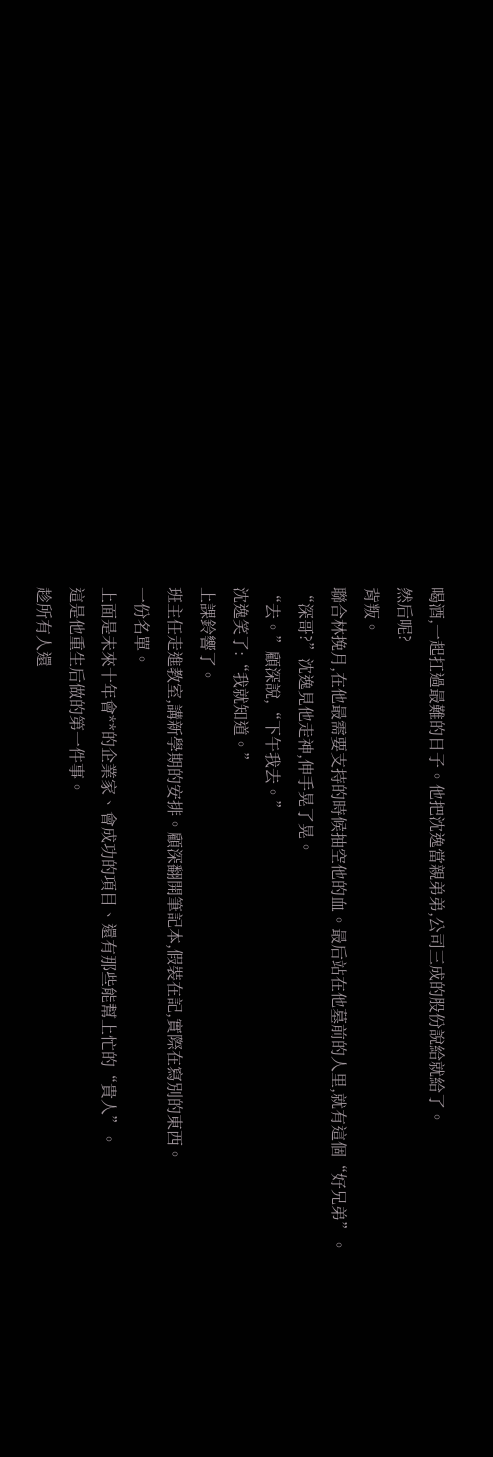喝酒,一起扛過最難的日子。他把沈逸當親弟弟,公司三成的股份說給就給了。
然后呢?
背叛。
聯合林挽月,在他最需要支持的時候抽空他的血。最后站在他墓前的人里,就有這個“好兄弟”。
“深哥?”沈逸見他走神,伸手晃了晃。
“去。”顧深說,“下午我去。”
沈逸笑了:“我就知道。”
上課鈴響了。
班主任走進教室,講新學期的安排。顧深翻開筆記本,假裝在記,實際在寫別的東西。
一份名單。
上面是未來十年會**的企業家、會成功的項目、還有那些能幫上忙的“貴人”。
這是他重生后做的第一件事。
趁所有人還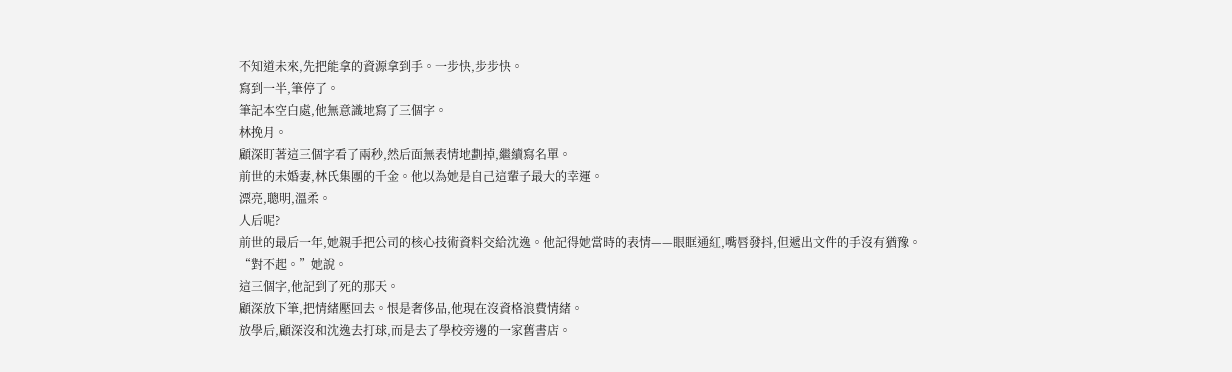不知道未來,先把能拿的資源拿到手。一步快,步步快。
寫到一半,筆停了。
筆記本空白處,他無意識地寫了三個字。
林挽月。
顧深盯著這三個字看了兩秒,然后面無表情地劃掉,繼續寫名單。
前世的未婚妻,林氏集團的千金。他以為她是自己這輩子最大的幸運。
漂亮,聰明,溫柔。
人后呢?
前世的最后一年,她親手把公司的核心技術資料交給沈逸。他記得她當時的表情——眼眶通紅,嘴唇發抖,但遞出文件的手沒有猶豫。
“對不起。”她說。
這三個字,他記到了死的那天。
顧深放下筆,把情緒壓回去。恨是奢侈品,他現在沒資格浪費情緒。
放學后,顧深沒和沈逸去打球,而是去了學校旁邊的一家舊書店。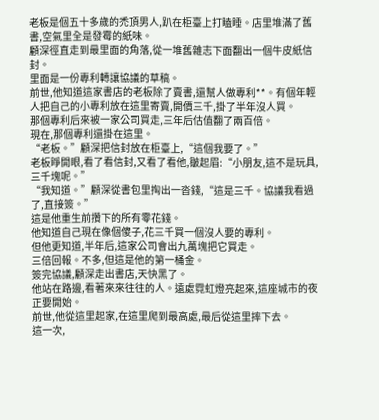老板是個五十多歲的禿頂男人,趴在柜臺上打瞌睡。店里堆滿了舊書,空氣里全是發霉的紙味。
顧深徑直走到最里面的角落,從一堆舊雜志下面翻出一個牛皮紙信封。
里面是一份專利轉讓協議的草稿。
前世,他知道這家書店的老板除了賣書,還幫人做專利**。有個年輕人把自己的小專利放在這里寄賣,開價三千,掛了半年沒人買。
那個專利后來被一家公司買走,三年后估值翻了兩百倍。
現在,那個專利還掛在這里。
“老板。”顧深把信封放在柜臺上,“這個我要了。”
老板睜開眼,看了看信封,又看了看他,皺起眉:“小朋友,這不是玩具,三千塊呢。”
“我知道。”顧深從書包里掏出一沓錢,“這是三千。協議我看過了,直接簽。”
這是他重生前攢下的所有零花錢。
他知道自己現在像個傻子,花三千買一個沒人要的專利。
但他更知道,半年后,這家公司會出九萬塊把它買走。
三倍回報。不多,但這是他的第一桶金。
簽完協議,顧深走出書店,天快黑了。
他站在路邊,看著來來往往的人。遠處霓虹燈亮起來,這座城市的夜正要開始。
前世,他從這里起家,在這里爬到最高處,最后從這里摔下去。
這一次,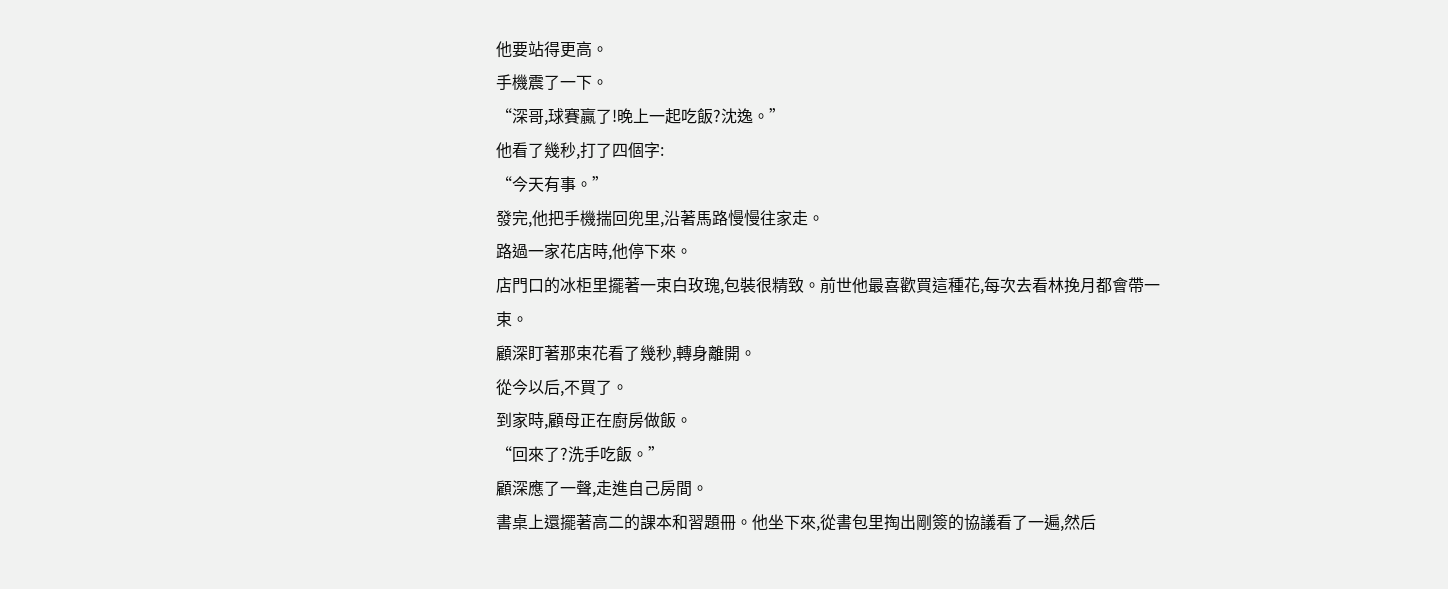他要站得更高。
手機震了一下。
“深哥,球賽贏了!晚上一起吃飯?沈逸。”
他看了幾秒,打了四個字:
“今天有事。”
發完,他把手機揣回兜里,沿著馬路慢慢往家走。
路過一家花店時,他停下來。
店門口的冰柜里擺著一束白玫瑰,包裝很精致。前世他最喜歡買這種花,每次去看林挽月都會帶一束。
顧深盯著那束花看了幾秒,轉身離開。
從今以后,不買了。
到家時,顧母正在廚房做飯。
“回來了?洗手吃飯。”
顧深應了一聲,走進自己房間。
書桌上還擺著高二的課本和習題冊。他坐下來,從書包里掏出剛簽的協議看了一遍,然后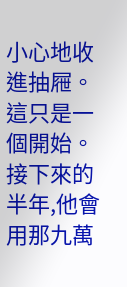小心地收進抽屜。
這只是一個開始。
接下來的半年,他會用那九萬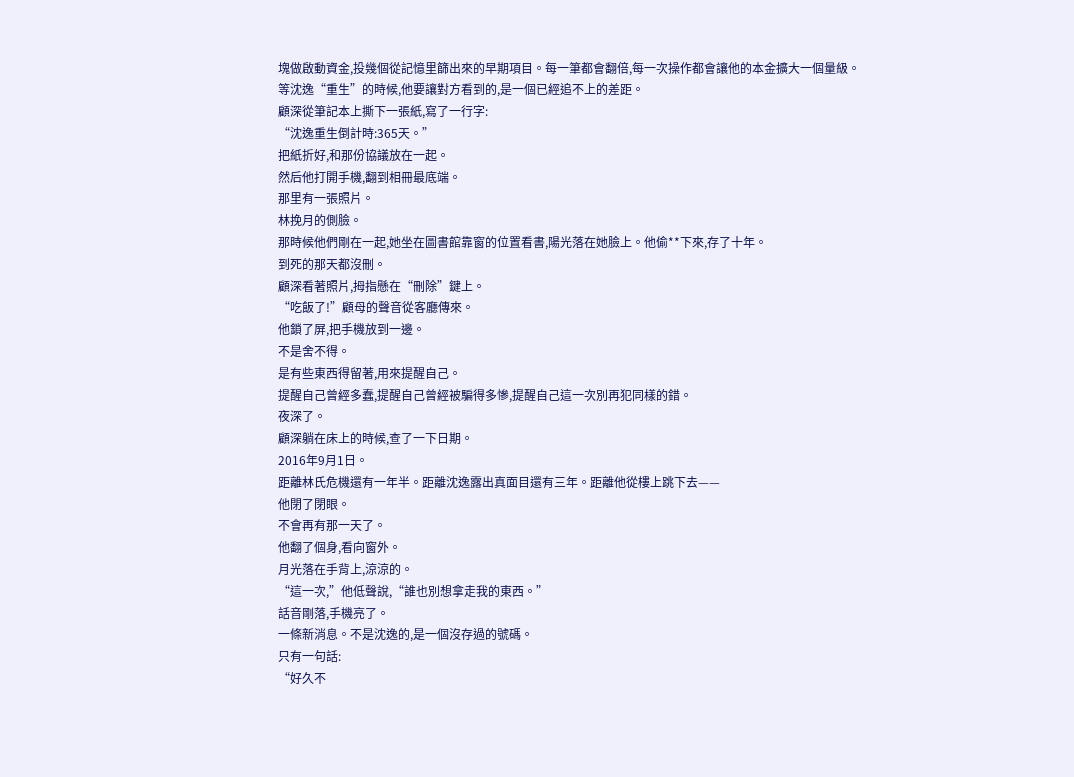塊做啟動資金,投幾個從記憶里篩出來的早期項目。每一筆都會翻倍,每一次操作都會讓他的本金擴大一個量級。
等沈逸“重生”的時候,他要讓對方看到的,是一個已經追不上的差距。
顧深從筆記本上撕下一張紙,寫了一行字:
“沈逸重生倒計時:365天。”
把紙折好,和那份協議放在一起。
然后他打開手機,翻到相冊最底端。
那里有一張照片。
林挽月的側臉。
那時候他們剛在一起,她坐在圖書館靠窗的位置看書,陽光落在她臉上。他偷**下來,存了十年。
到死的那天都沒刪。
顧深看著照片,拇指懸在“刪除”鍵上。
“吃飯了!”顧母的聲音從客廳傳來。
他鎖了屏,把手機放到一邊。
不是舍不得。
是有些東西得留著,用來提醒自己。
提醒自己曾經多蠢,提醒自己曾經被騙得多慘,提醒自己這一次別再犯同樣的錯。
夜深了。
顧深躺在床上的時候,查了一下日期。
2016年9月1日。
距離林氏危機還有一年半。距離沈逸露出真面目還有三年。距離他從樓上跳下去——
他閉了閉眼。
不會再有那一天了。
他翻了個身,看向窗外。
月光落在手背上,涼涼的。
“這一次,”他低聲說,“誰也別想拿走我的東西。”
話音剛落,手機亮了。
一條新消息。不是沈逸的,是一個沒存過的號碼。
只有一句話:
“好久不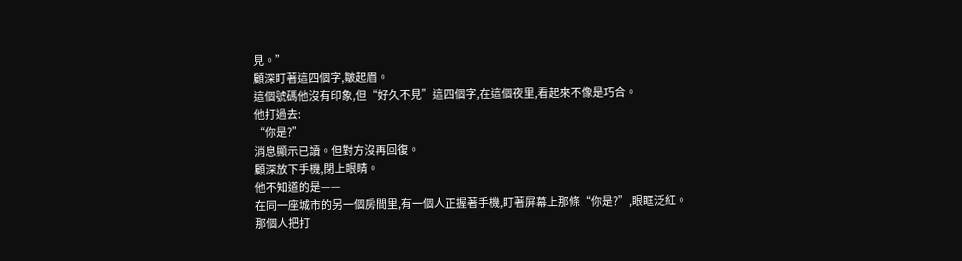見。”
顧深盯著這四個字,皺起眉。
這個號碼他沒有印象,但“好久不見”這四個字,在這個夜里,看起來不像是巧合。
他打過去:
“你是?”
消息顯示已讀。但對方沒再回復。
顧深放下手機,閉上眼睛。
他不知道的是——
在同一座城市的另一個房間里,有一個人正握著手機,盯著屏幕上那條“你是?”,眼眶泛紅。
那個人把打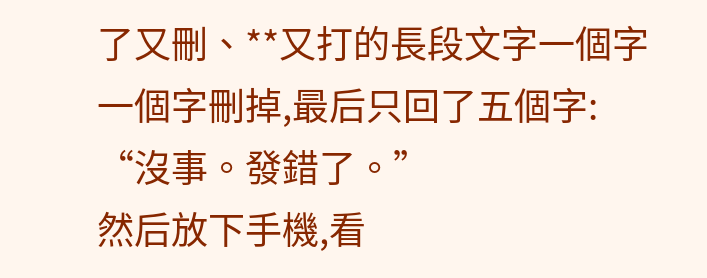了又刪、**又打的長段文字一個字一個字刪掉,最后只回了五個字:
“沒事。發錯了。”
然后放下手機,看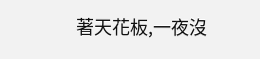著天花板,一夜沒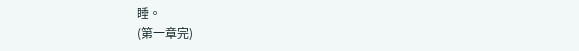睡。
(第一章完)